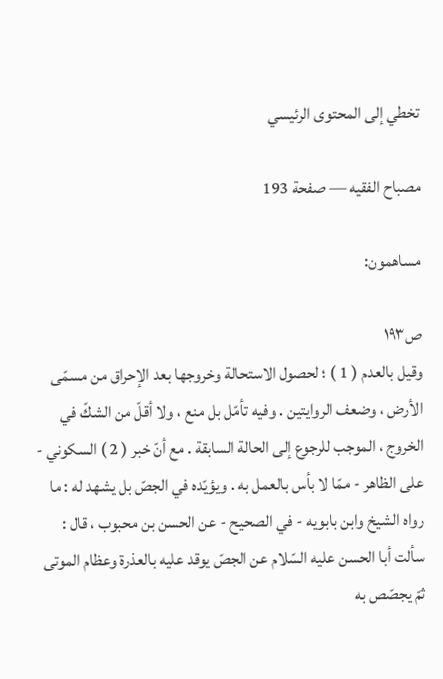تخطي إلى المحتوى الرئيسي

مصباح الفقيه — صفحة 193

مساهمون:

ص١٩٣
وقيل بالعدم ( 1 ) ؛ لحصول الاستحالة وخروجها بعد الإحراق من مسمّى الأرض ، وضعف الروايتين . وفيه تأمّل بل منع ، ولا أقلّ من الشكّ في الخروج ، الموجب للرجوع إلى الحالة السابقة . مع أنّ خبر ( 2 ) السكوني - على الظاهر - ممّا لا بأس بالعمل به . ويؤيّده في الجصّ بل يشهد له : ما رواه الشيخ وابن بابويه - في الصحيح - عن الحسن بن محبوب ، قال : سألت أبا الحسن عليه السّلام عن الجصّ يوقد عليه بالعذرة وعظام الموتى ثمّ يجصّص به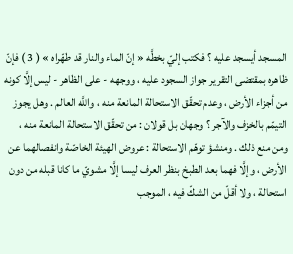المسجد أيسجد عليه ؟ فكتب إليّ بخطَّه « إنّ الماء والنار قد طهّراه » ( 3 ) فإنّ ظاهره بمقتضى التقرير جواز السجود عليه ، ووجهه - على الظاهر - ليس إلَّا كونه من أجزاء الأرض ، وعدم تحقّق الاستحالة المانعة منه ، واللَّه العالم . وهل يجوز التيمّم بالخزف والآجر ؟ وجهان بل قولان : من تحقّق الاستحالة المانعة منه ، ومن منع ذلك . ومنشؤ توهّم الاستحالة : عروض الهيئة الخاصّة وانفصالهما عن الأرض ، وإلَّا فهما بعد الطبخ بنظر العرف ليسا إلَّا مشويّ ما كانا قبله من دون استحالة ، ولا أقلّ من الشكّ فيه ، الموجب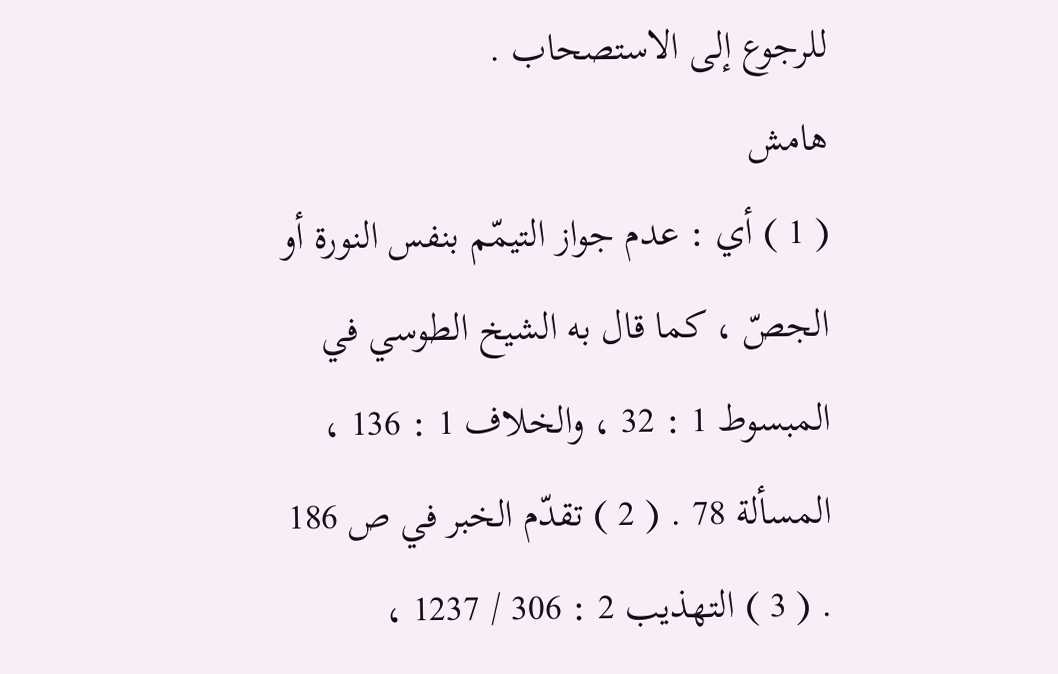للرجوع إلى الاستصحاب .
هامش
( 1 ) أي : عدم جواز التيمّم بنفس النورة أو الجصّ ، كما قال به الشيخ الطوسي في المبسوط 1 : 32 ، والخلاف 1 : 136 ، المسألة 78 . ( 2 ) تقدّم الخبر في ص 186 . ( 3 ) التهذيب 2 : 306 / 1237 ،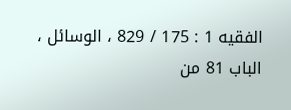الفقيه 1 : 175 / 829 ، الوسائل ، الباب 81 من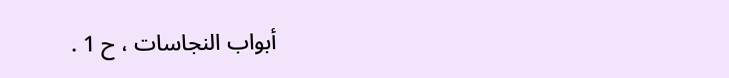أبواب النجاسات ، ح 1 .